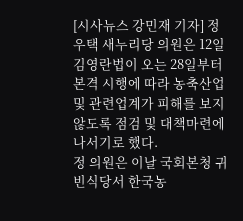[시사뉴스 강민재 기자] 정우택 새누리당 의원은 12일 김영란법이 오는 28일부터 본격 시행에 따라 농축산업 및 관련업계가 피해를 보지 않도록 점검 및 대책마련에 나서기로 했다.
정 의원은 이날 국회본청 귀빈식당서 한국농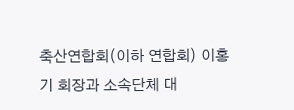축산연합회(이하 연합회) 이홍기 회장과 소속단체 대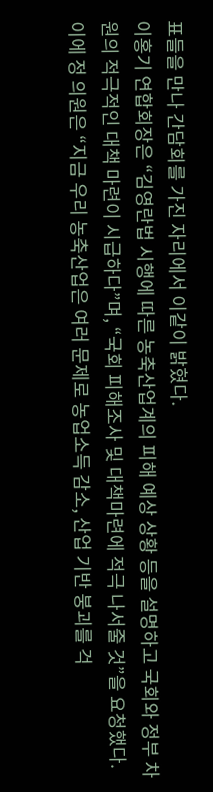표들을 만나 간담회를 가진 자리에서 이같이 밝혔다.
이홍기 연합회장은 “김영란법 시행에 따른 농축산업계의 피해 예상 상황 등을 설명하고 국회와 정부 차원의 적극적인 대책 마련이 시급하다”며, “국회 피해조사 및 대책마련에 적극 나서줄 것”을 요청했다.
이에 정 의원은 “지금 우리 농축산업은 여러 문제로 농업소득 감소, 산업 기반 붕괴를 걱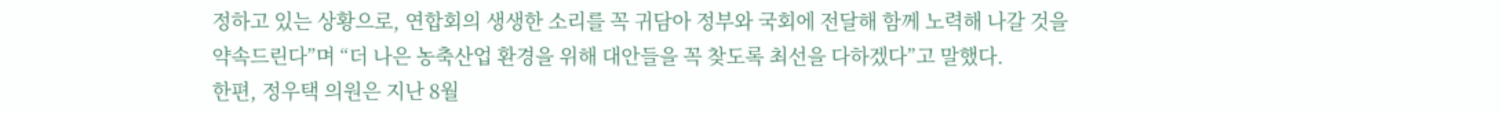정하고 있는 상황으로, 연합회의 생생한 소리를 꼭 귀담아 정부와 국회에 전달해 함께 노력해 나갈 것을 약속드린다”며 “더 나은 농축산업 환경을 위해 대안들을 꼭 찾도록 최선을 다하겠다”고 말했다.
한편, 정우택 의원은 지난 8월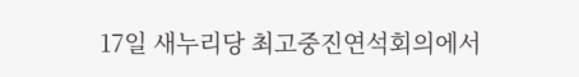17일 새누리당 최고중진연석회의에서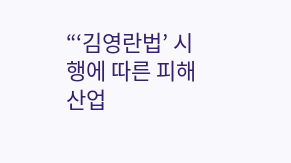“‘김영란법’ 시행에 따른 피해산업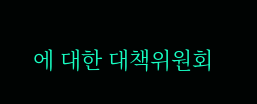에 대한 대책위원회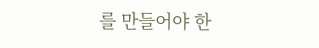를 만들어야 한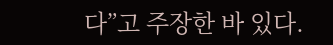다”고 주장한 바 있다.